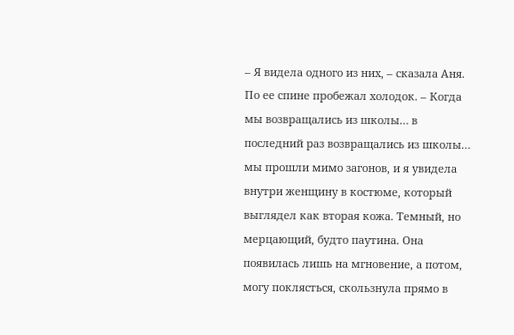– Я видела одного из них, – сказала Аня. По ее спине пробежал холодок. – Когда мы возвращались из школы… в последний раз возвращались из школы… мы прошли мимо загонов, и я увидела внутри женщину в костюме, который выглядел как вторая кожа. Темный, но мерцающий, будто паутина. Она появилась лишь на мгновение, а потом, могу поклясться, скользнула прямо в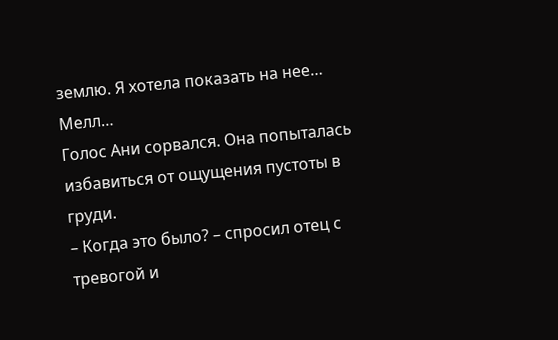землю. Я хотела показать на нее… Мелл…
Голос Ани сорвался. Она попыталась избавиться от ощущения пустоты в груди.
– Когда это было? – спросил отец с тревогой и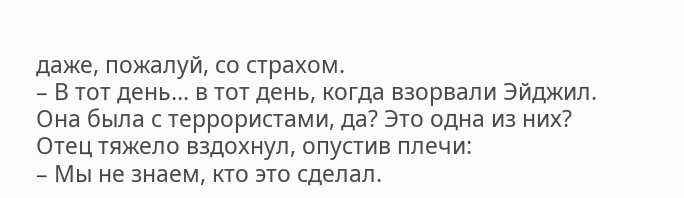даже, пожалуй, со страхом.
– В тот день… в тот день, когда взорвали Эйджил. Она была с террористами, да? Это одна из них?
Отец тяжело вздохнул, опустив плечи:
– Мы не знаем, кто это сделал.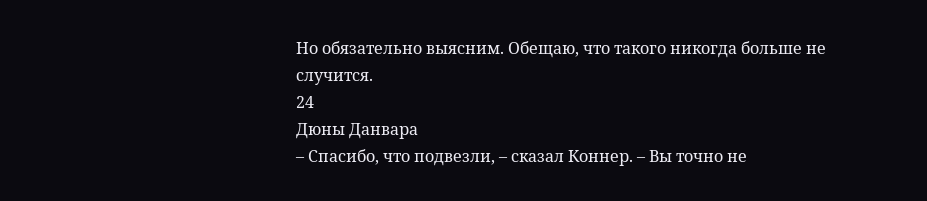Но обязательно выясним. Обещаю, что такого никогда больше не случится.
24
Дюны Данвара
– Спасибо, что подвезли, – сказал Коннер. – Вы точно не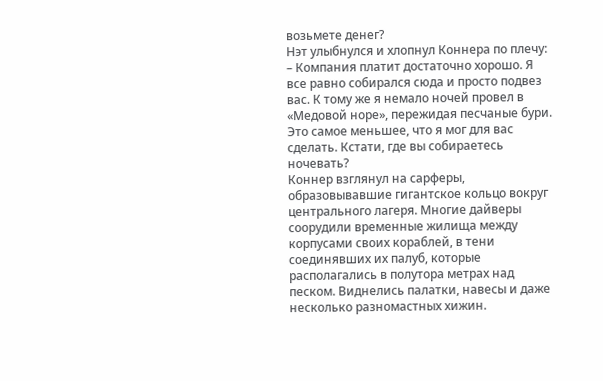возьмете денег?
Нэт улыбнулся и хлопнул Коннера по плечу:
– Компания платит достаточно хорошо. Я все равно собирался сюда и просто подвез вас. К тому же я немало ночей провел в «Медовой норе», пережидая песчаные бури. Это самое меньшее, что я мог для вас сделать. Кстати, где вы собираетесь ночевать?
Коннер взглянул на сарферы, образовывавшие гигантское кольцо вокруг центрального лагеря. Многие дайверы соорудили временные жилища между корпусами своих кораблей, в тени соединявших их палуб, которые располагались в полутора метрах над песком. Виднелись палатки, навесы и даже несколько разномастных хижин.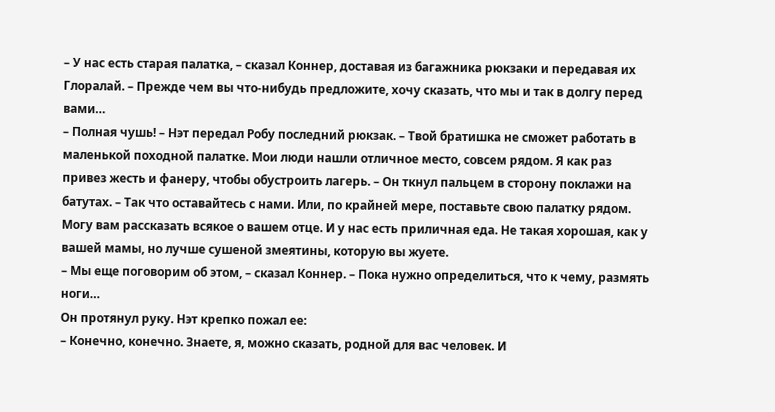– У нас есть старая палатка, – сказал Коннер, доставая из багажника рюкзаки и передавая их Глоралай. – Прежде чем вы что-нибудь предложите, хочу сказать, что мы и так в долгу перед вами…
– Полная чушь! – Нэт передал Робу последний рюкзак. – Твой братишка не сможет работать в маленькой походной палатке. Мои люди нашли отличное место, совсем рядом. Я как раз привез жесть и фанеру, чтобы обустроить лагерь. – Он ткнул пальцем в сторону поклажи на батутах. – Так что оставайтесь с нами. Или, по крайней мере, поставьте свою палатку рядом. Могу вам рассказать всякое о вашем отце. И у нас есть приличная еда. Не такая хорошая, как у вашей мамы, но лучше сушеной змеятины, которую вы жуете.
– Мы еще поговорим об этом, – сказал Коннер. – Пока нужно определиться, что к чему, размять ноги…
Он протянул руку. Нэт крепко пожал ее:
– Конечно, конечно. Знаете, я, можно сказать, родной для вас человек. И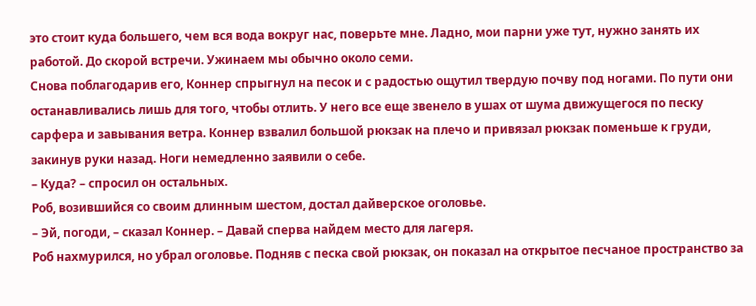это стоит куда большего, чем вся вода вокруг нас, поверьте мне. Ладно, мои парни уже тут, нужно занять их работой. До скорой встречи. Ужинаем мы обычно около семи.
Снова поблагодарив его, Коннер спрыгнул на песок и с радостью ощутил твердую почву под ногами. По пути они останавливались лишь для того, чтобы отлить. У него все еще звенело в ушах от шума движущегося по песку сарфера и завывания ветра. Коннер взвалил большой рюкзак на плечо и привязал рюкзак поменьше к груди, закинув руки назад. Ноги немедленно заявили о себе.
– Куда? – спросил он остальных.
Роб, возившийся со своим длинным шестом, достал дайверское оголовье.
– Эй, погоди, – сказал Коннер. – Давай сперва найдем место для лагеря.
Роб нахмурился, но убрал оголовье. Подняв с песка свой рюкзак, он показал на открытое песчаное пространство за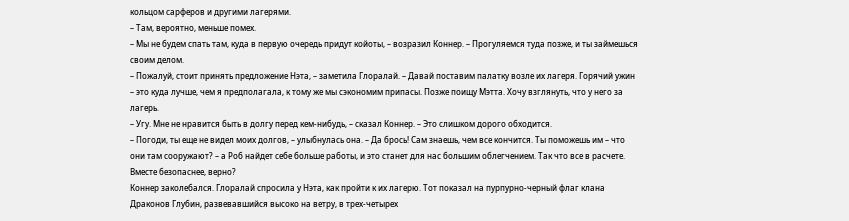кольцом сарферов и другими лагерями.
– Там, вероятно, меньше помех.
– Мы не будем спать там, куда в первую очередь придут койоты, – возразил Коннер. – Прогуляемся туда позже, и ты займешься своим делом.
– Пожалуй, стоит принять предложение Нэта, – заметила Глоралай. – Давай поставим палатку возле их лагеря. Горячий ужин – это куда лучше, чем я предполагала, к тому же мы сэкономим припасы. Позже поищу Мэтта. Хочу взглянуть, что у него за лагерь.
– Угу. Мне не нравится быть в долгу перед кем-нибудь, – сказал Коннер. – Это слишком дорого обходится.
– Погоди, ты еще не видел моих долгов, – улыбнулась она. – Да брось! Сам знаешь, чем все кончится. Ты поможешь им – что они там сооружают? – а Роб найдет себе больше работы, и это станет для нас большим облегчением. Так что все в расчете. Вместе безопаснее, верно?
Коннер заколебался. Глоралай спросила у Нэта, как пройти к их лагерю. Тот показал на пурпурно-черный флаг клана Драконов Глубин, развевавшийся высоко на ветру, в трех-четырех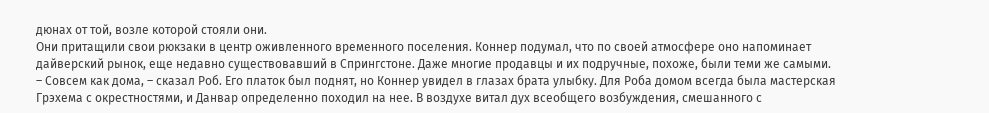дюнах от той, возле которой стояли они.
Они притащили свои рюкзаки в центр оживленного временного поселения. Коннер подумал, что по своей атмосфере оно напоминает дайверский рынок, еще недавно существовавший в Спрингстоне. Даже многие продавцы и их подручные, похоже, были теми же самыми.
– Совсем как дома, – сказал Роб. Его платок был поднят, но Коннер увидел в глазах брата улыбку. Для Роба домом всегда была мастерская Грэхема с окрестностями, и Данвар определенно походил на нее. В воздухе витал дух всеобщего возбуждения, смешанного с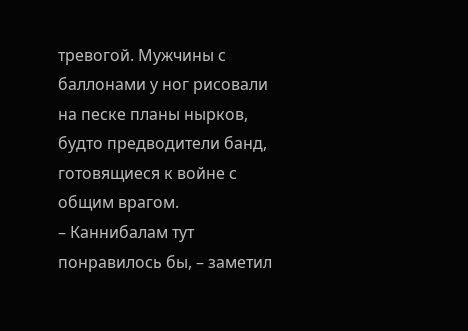тревогой. Мужчины с баллонами у ног рисовали на песке планы нырков, будто предводители банд, готовящиеся к войне с общим врагом.
– Каннибалам тут понравилось бы, – заметил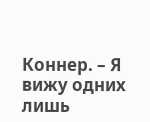Коннер. – Я вижу одних лишь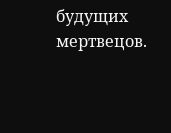будущих мертвецов.